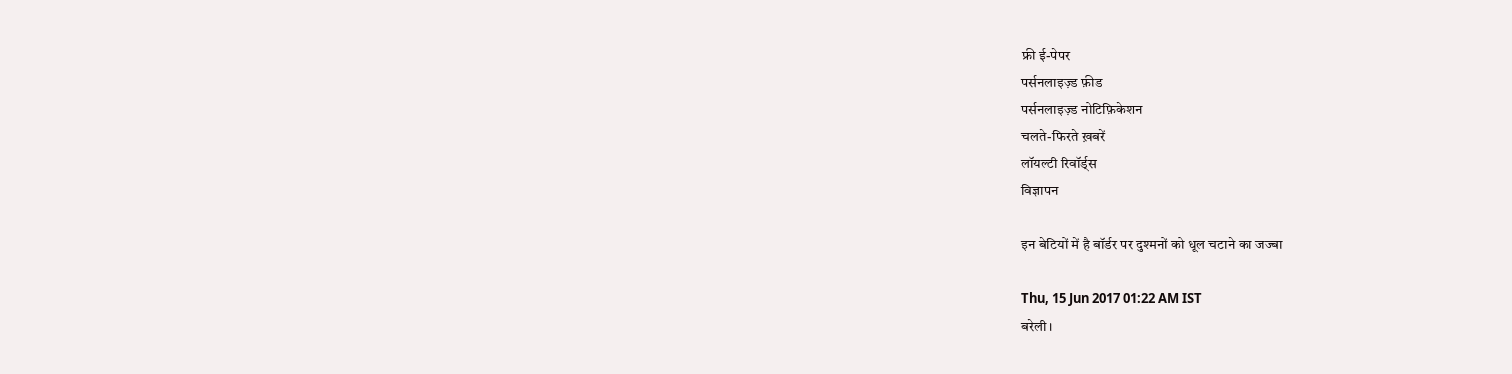फ्री ई-पेपर
पर्सनलाइज़्ड फ़ीड
पर्सनलाइज़्ड नोटिफ़िकेशन
चलते-फिरते ख़बरें
लॉयल्टी रिवॉर्ड्स
विज्ञापन

इन बेटियों में है बॉर्डर पर दुश्मनों को धूल चटाने का जज्बा

Thu, 15 Jun 2017 01:22 AM IST
बरेली।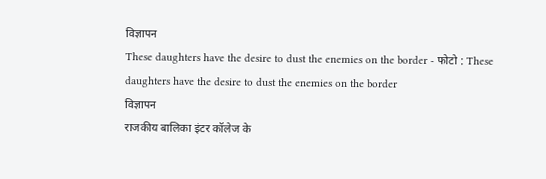विज्ञापन
These daughters have the desire to dust the enemies on the border - फोटो : These daughters have the desire to dust the enemies on the border
विज्ञापन
राजकीय बालिका इंटर कॉलेज के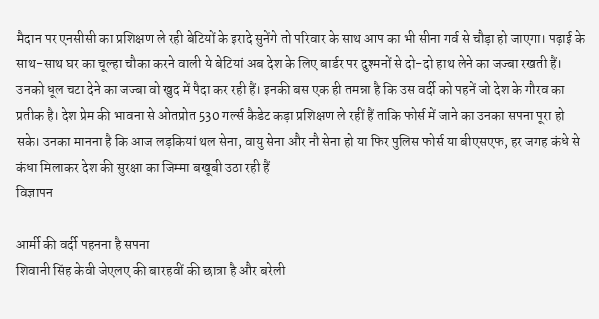मैदान पर एनसीसी का प्रशिक्षण ले रही बेटियों के इरादे सुनेंगे तो परिवार के साथ आप का भी सीना गर्व से चौड़ा हो जाएगा। पढ़ाई के साथ-साथ घर का चूल्हा चौका करने वाली ये बेटियां अब देश के लिए बार्डर पर दुश्मनों से दो-दो हाथ लेने का जज्बा रखती हैं। उनको धूल चटा देने का जज्बा वो खुद में पैदा कर रही हैं। इनकी बस एक ही तमन्ना है कि उस वर्दी को पहनें जो देश के गौरव का प्रतीक है। देश प्रेम की भावना से ओतप्रोत 530 गर्ल्स कैडेट कड़ा प्रशिक्षण ले रहीं हैं ताकि फोर्स में जाने का उनका सपना पूरा हो सके। उनका मानना है कि आज लड़कियां थल सेना, वायु सेना और नौ सेना हो या फिर पुलिस फोर्स या बीएसएफ, हर जगह कंधे से कंधा मिलाकर देश की सुरक्षा का जिम्मा बखूबी उठा रही हैं
विज्ञापन

आर्मी की वर्दी पहनना है सपना
शिवानी सिंह केवी जेएलए की बारहवीं की छात्रा है और बरेली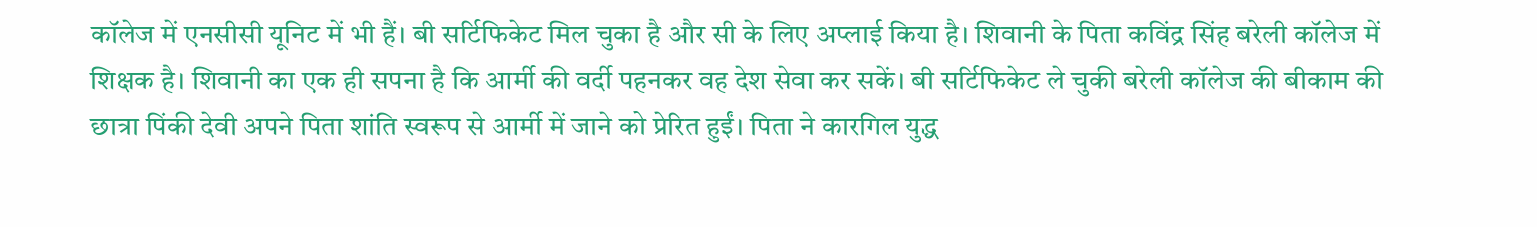कॉलेज में एनसीसी यूनिट में भी हैं। बी सर्टिफिकेट मिल चुका है और सी के लिए अप्लाई किया है। शिवानी के पिता कविंद्र सिंह बरेली कॉलेज में शिक्षक है। शिवानी का एक ही सपना है कि आर्मी की वर्दी पहनकर वह देश सेवा कर सकें। बी सर्टिफिकेट ले चुकी बरेली कॉलेज की बीकाम की छात्रा पिंकी देवी अपने पिता शांति स्वरूप से आर्मी में जाने को प्रेरित हुईं। पिता ने कारगिल युद्ध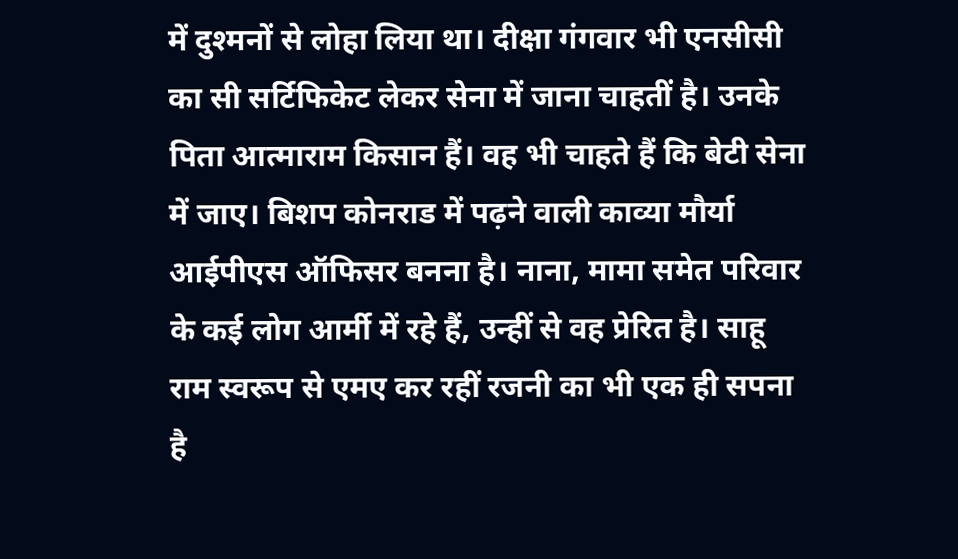में दुश्मनों से लोहा लिया था। दीक्षा गंगवार भी एनसीसी का सी सर्टिफिकेट लेकर सेना में जाना चाहतीं है। उनके पिता आत्माराम किसान हैं। वह भी चाहते हैं कि बेटी सेना में जाए। बिशप कोनराड में पढ़ने वाली काव्या मौर्या आईपीएस ऑफिसर बनना है। नाना, मामा समेत परिवार के कई लोग आर्मी में रहे हैं, उन्हीं से वह प्रेरित है। साहू राम स्वरूप से एमए कर रहीं रजनी का भी एक ही सपना है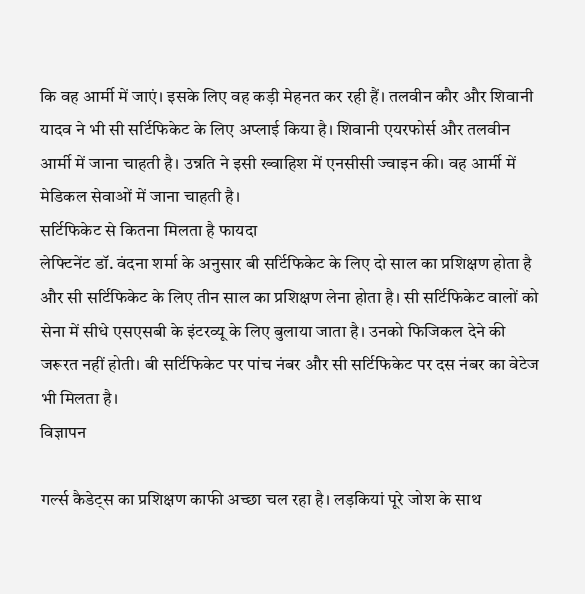कि वह आर्मी में जाएं। इसके लिए वह कड़ी मेहनत कर रही हैं। तलवीन कौर और शिवानी यादव ने भी सी सर्टिफिकेट के लिए अप्लाई किया है। शिवानी एयरफोर्स और तलवीन आर्मी में जाना चाहती है। उन्नति ने इसी ख्वाहिश में एनसीसी ज्वाइन की। वह आर्मी में मेडिकल सेवाओं में जाना चाहती है।
सर्टिफिकेट से कितना मिलता है फायदा
लेफ्टिनेंट डॉ. वंदना शर्मा के अनुसार बी सर्टिफिकेट के लिए दो साल का प्रशिक्षण होता है और सी सर्टिफिकेट के लिए तीन साल का प्रशिक्षण लेना होता है। सी सर्टिफिकेट वालों को सेना में सीधे एसएसबी के इंटरव्यू के लिए बुलाया जाता है। उनको फिजिकल देने की जरूरत नहीं होती। बी सर्टिफिकेट पर पांच नंबर और सी सर्टिफिकेट पर दस नंबर का वेटेज भी मिलता है।
विज्ञापन

गर्ल्स कैडेट्स का प्रशिक्षण काफी अच्छा चल रहा है। लड़कियां पूरे जोश के साथ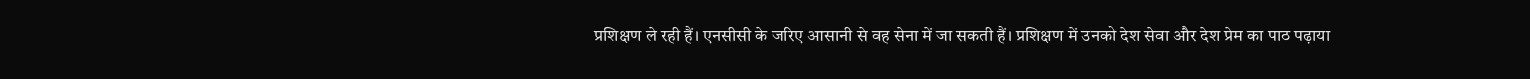प्रशिक्षण ले रही हैं। एनसीसी के जरिए आसानी से वह सेना में जा सकती हैं। प्रशिक्षण में उनको देश सेवा और देश प्रेम का पाठ पढ़ाया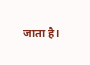जाता है।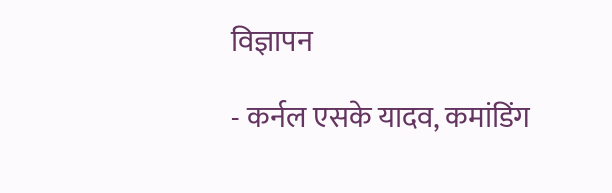विज्ञापन

- कर्नल एसके यादव, कमांडिंग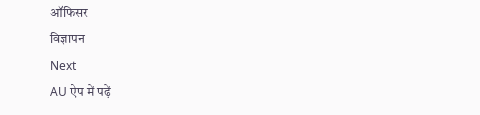ऑफिसर
विज्ञापन
Next
AU ऐप में पढ़ें